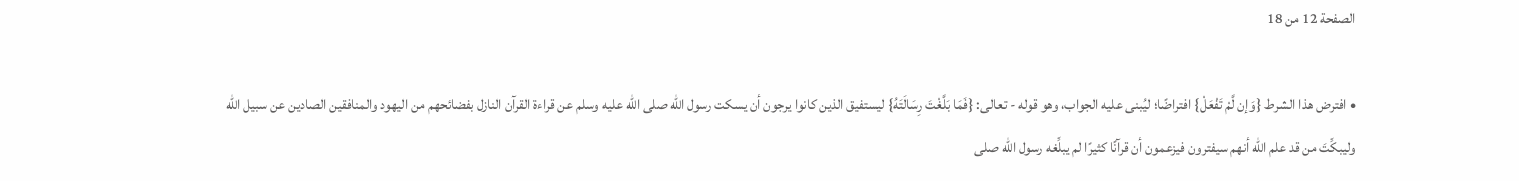الصفحة 12 من 18

• افترض هذا الشرط {وَإن لَّمْ تَفْعَلْ} افتراضًا؛ ليُبنى عليه الجواب، وهو قوله - تعالى: {فَمَا بَلَّغْتَ رِسَالَتَهُ} ليستفيق الذين كانوا يرجون أن يسكت رسول الله صلى الله عليه وسلم عن قراءة القرآن النازل بفضائحهم من اليهود والمنافقين الصادين عن سبيل الله وليبكِّتَ من قد علم الله أنهم سيفترون فيزعمون أن قرآنًا كثيرًا لم يبلِّغه رسول الله صلى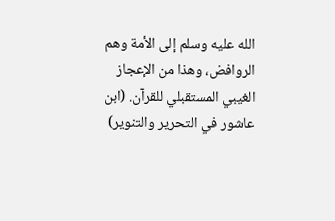الله عليه وسلم إلى الأمة وهم الروافض، وهذا من الإعجاز الغيبي المستقبلي للقرآن. (ابن عاشور في التحرير والتنوير)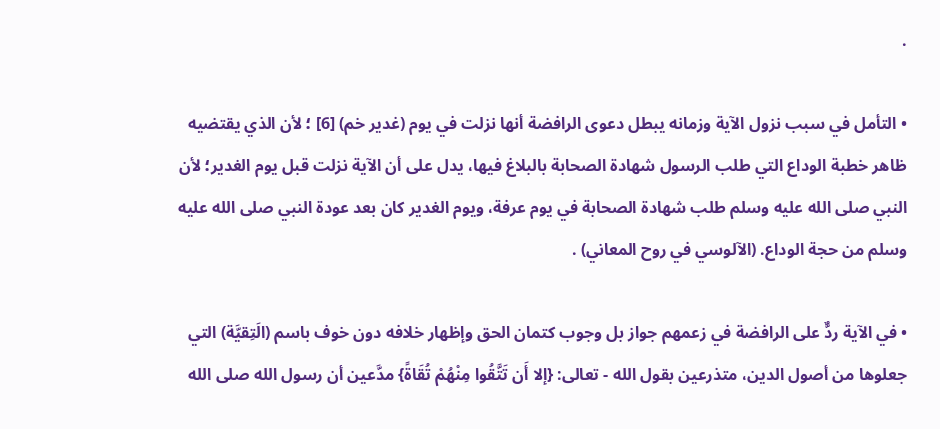.

• التأمل في سبب نزول الآية وزمانه يبطل دعوى الرافضة أنها نزلت في يوم (غدير خم) [6] ؛ لأن الذي يقتضيه ظاهر خطبة الوداع التي طلب الرسول شهادة الصحابة بالبلاغ فيها، يدل على أن الآية نزلت قبل يوم الغدير؛ لأن النبي صلى الله عليه وسلم طلب شهادة الصحابة في يوم عرفة، ويوم الغدير كان بعد عودة النبي صلى الله عليه وسلم من حجة الوداع. (الآلوسي في روح المعاني) .

• في الآية ردٌّ على الرافضة في زعمهم جواز بل وجوب كتمان الحق وإظهار خلافه دون خوف باسم (الَتِقيَّة) التي جعلوها من أصول الدين، متذرعين بقول الله - تعالى: {إلا أَن تَتَّقُوا مِنْهُمْ تُقَاةً} مدَّعين أن رسول الله صلى الله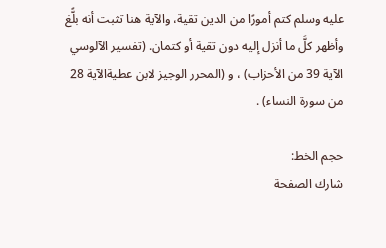عليه وسلم كتم أمورًا من الدين تقية، والآية هنا تثبت أنه بلًّغ وأظهر كلَّ ما أنزل إليه دون تقية أو كتمان. (تفسير الآلوسي الآية 39 من الأحزاب) ، و (المحرر الوجيز لابن عطيةالآية 28 من سورة النساء) .

حجم الخط:
شارك الصفحة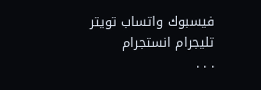فيسبوك واتساب تويتر تليجرام انستجرام
. . .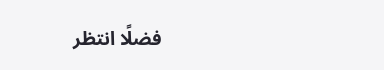فضلًا انتظر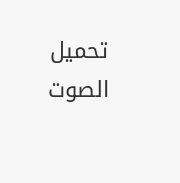تحميل الصوت